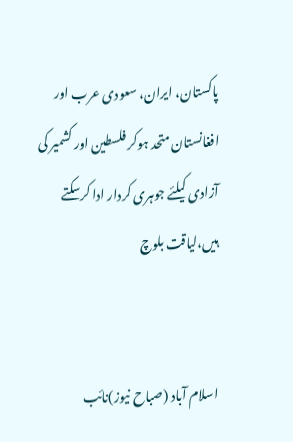پاکستان، ایران، سعودی عرب اور افغانستان متحد ہوکر فلسطین اور کشمیر کی آزادی کیلئے جوہری کردار ادا کرسکتے ہیں،لیاقت بلوچ


اسلام آباد (صباح نیوز)نائب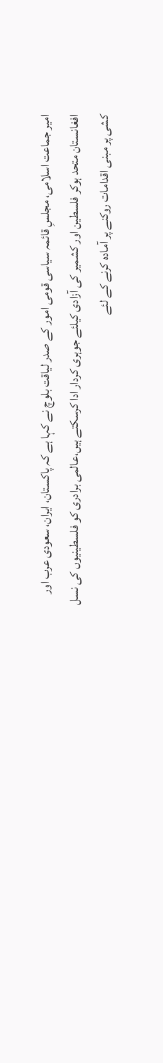امیر جماعت اسلامی، مجلسِ قائمہ سیاسی قومی امور کے صدر لیاقت بلوچ نے کہا ہے کہ پاکستان، ایران، سعودی عرب اور افغانستان متحد ہوکر فلسطین اور کشمیر کی آزادی کیلئے جوہری کردار ادا کرسکتے ہیں،عالمی برادری کو فلسطینیوں کی نسل کشی پر مبنی اقدامات روکنے پر آمادہ کرنے کے لئے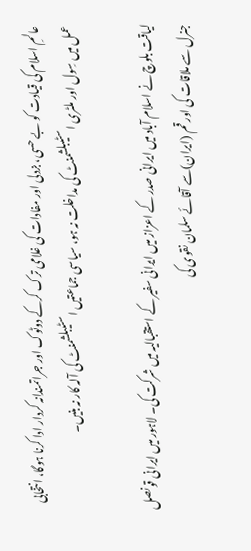عالمِ اسلام کی قیادت کو بے حسی، بزدلی اور مفادات کی غلامی ترک کرکے دوٹوک اور جراتمندانہ کردار ادا کرنا ہوگا، انتخابی عمل میں سِول اور ملٹری اسٹیبلشمنٹ کی مداخلت نہ ہو، سیاسی جماعتیں اسٹیبلشمنٹ کی آلہ کار نہ بنیں۔

لیاقت بلوچ نے اسلام آباد میں ایرانی صدر کے اعزاز میں ایرانی سفیر کے استقبالیہ میں شرکت کی۔ لاہور میں ایرانی قونصل جنرل سے ملاقات کی اور قم (ایران)سے آقائے سلمان نقوی کی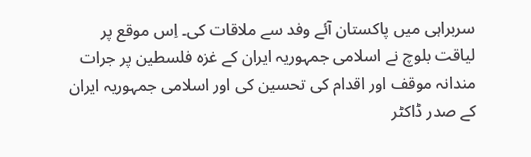سربراہی میں پاکستان آئے وفد سے ملاقات کی۔ اِس موقع پر لیاقت بلوچ نے اسلامی جمہوریہ ایران کے غزہ فلسطین پر جرات مندانہ موقف اور اقدام کی تحسین کی اور اسلامی جمہوریہ ایران کے صدر ڈاکٹر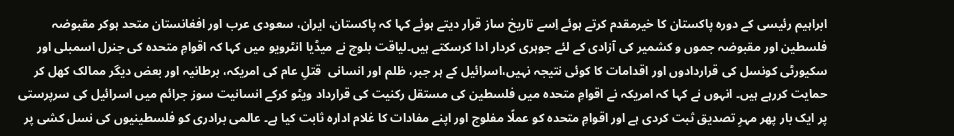ابراہیم رئیسی کے دورہ پاکستان کا خیرمقدم کرتے ہوئے اِسے تاریخ ساز قرار دیتے ہوئے کہا کہ پاکستان، ایران، سعودی عرب اور افغانستان متحد ہوکر مقبوضہ فلسطین اور مقبوضہ جموں و کشمیر کی آزادی کے لئے جوہری کردار ادا کرسکتے ہیں۔لیاقت بلوچ نے میڈیا انٹرویو میں کہا کہ اقوامِ متحدہ کی جنرل اسمبلی اور سکیورٹی کونسل کی قراردادوں اور اقدامات کا کوئی نتیجہ نہیں،اسرائیل کے ہر جبر، ظلم اور انسانی  قتلِ عام کی امریکہ، برطانیہ اور بعض دیگر ممالک کھل کر حمایت کررہے ہیں۔ انہوں نے کہا کہ امریکہ نے اقوامِ متحدہ میں فلسطین کی مستقل رکنیت کی قرارداد ویٹو کرکے انسانیت سوز جرائم میں اسرائیل کی سرپرستی پر ایک بار پھر مہرِ تصدیق ثبت کردی ہے اور اقوامِ متحدہ کو عملًا مفلوج اور اپنے مفادات کا غلام ادارہ ثابت کیا ہے۔ عالمی برادری کو فلسطینیوں کی نسل کشی پر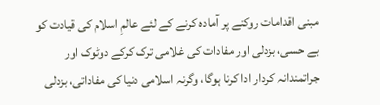مبنی اقدامات روکنے پر آمادہ کرنے کے لئے عالمِ اسلام کی قیادت کو بے حسی، بزدلی اور مفادات کی غلامی ترک کرکے دوٹوک اور جراتمندانہ کردار ادا کرنا ہوگا، وگرنہ اسلامی دنیا کی مفاداتی، بزدلی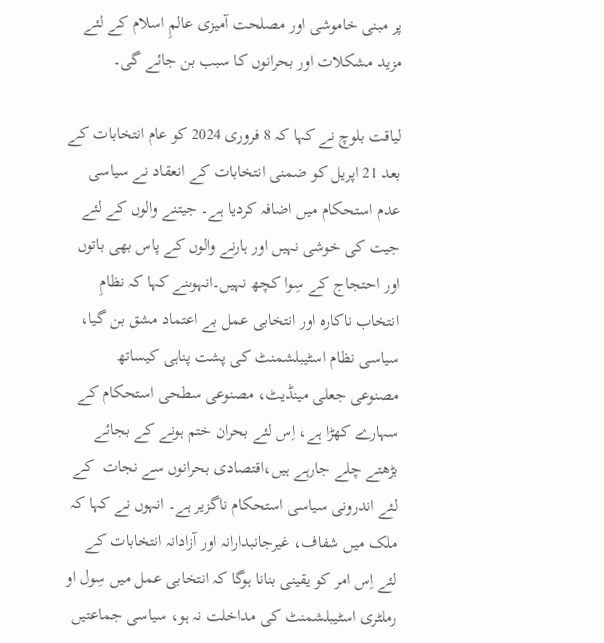پر مبنی خاموشی اور مصلحت آمیزی عالمِ اسلام کے لئے مزید مشکلات اور بحرانوں کا سبب بن جائے گی۔

لیاقت بلوچ نے کہا کہ 8 فروری 2024 کو عام انتخابات کے بعد 21 اپریل کو ضمنی انتخابات کے انعقاد نے سیاسی عدم استحکام میں اضافہ کردیا ہے۔ جیتنے والوں کے لئے جیت کی خوشی نہیں اور ہارنے والوں کے پاس بھی باتوں اور احتجاج کے سِوا کچھ نہیں۔انہوںنے کہا کہ نظامِ انتخاب ناکارہ اور انتخابی عمل بے اعتماد مشق بن گیا، سیاسی نظام اسٹیبلشمنٹ کی پشت پناہی کیساتھ مصنوعی جعلی مینڈیٹ، مصنوعی سطحی استحکام کے سہارے کھڑا ہے، اِس لئے بحران ختم ہونے کے بجائے بڑھتے چلے جارہے ہیں،اقتصادی بحرانوں سے نجات  کے لئے اندرونی سیاسی استحکام ناگزیر ہے۔ انہوں نے کہا کہ  ملک میں شفاف، غیرجانبدارانہ اور آزادانہ انتخابات کے لئے اِس امر کو یقینی بنانا ہوگا کہ انتخابی عمل میں سِول او رملٹری اسٹیبلشمنٹ کی مداخلت نہ ہو، سیاسی جماعتیں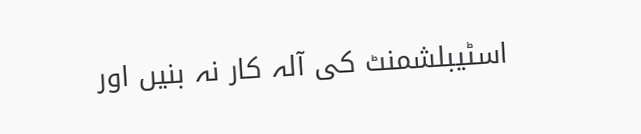اسٹیبلشمنٹ کی آلہ کار نہ بنیں اور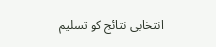انتخابی نتائج کو تسلیم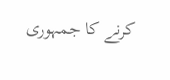کرنے کا جمہوری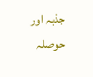جذبہ اور حوصلہ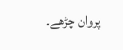پروان چڑھے۔